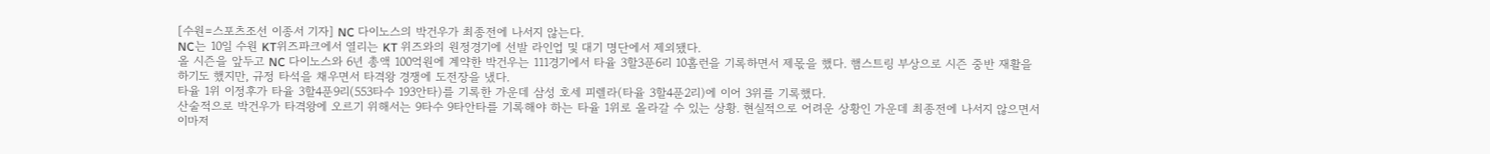[수원=스포츠조선 이종서 기자] NC 다이노스의 박건우가 최종전에 나서지 않는다.
NC는 10일 수원 KT위즈파크에서 열리는 KT 위즈와의 원정경기에 선발 라인업 및 대기 명단에서 제외됐다.
올 시즌을 앞두고 NC 다이노스와 6년 총액 100억원에 계약한 박건우는 111경기에서 타율 3할3푼6리 10홈런을 기록하면서 제몫을 했다. 햄스트링 부상으로 시즌 중반 재활을 하기도 했지만, 규정 타석을 채우면서 타격왕 경쟁에 도전장을 냈다.
타율 1위 이정후가 타율 3할4푼9리(553타수 193안타)를 기록한 가운데 삼성 호세 피렐라(타율 3할4푼2리)에 이어 3위를 기록했다.
산술적으로 박건우가 타격왕에 오르기 위해서는 9타수 9타안타를 기록해야 하는 타율 1위로 올라갈 수 있는 상황. 현실적으로 어려운 상황인 가운데 최종전에 나서지 않으면서 이마저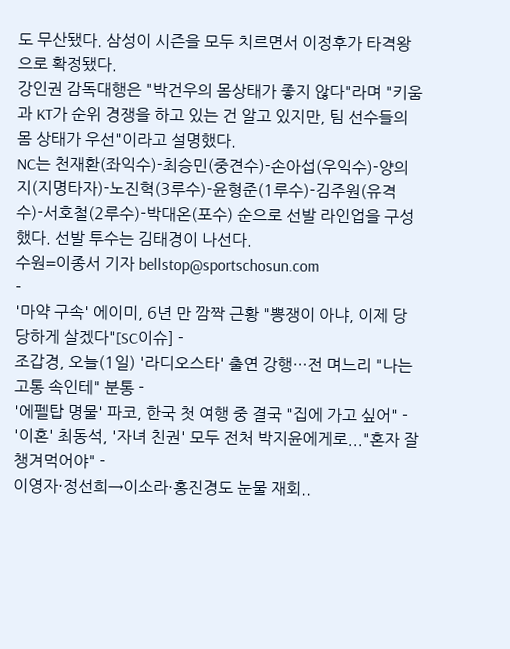도 무산됐다. 삼성이 시즌을 모두 치르면서 이정후가 타격왕으로 확정됐다.
강인권 감독대행은 "박건우의 몸상태가 좋지 않다"라며 "키움과 KT가 순위 경쟁을 하고 있는 건 알고 있지만, 팀 선수들의 몸 상태가 우선"이라고 설명했다.
NC는 천재환(좌익수)-최승민(중견수)-손아섭(우익수)-양의지(지명타자)-노진혁(3루수)-윤형준(1루수)-김주원(유격수)-서호철(2루수)-박대온(포수) 순으로 선발 라인업을 구성했다. 선발 투수는 김태경이 나선다.
수원=이종서 기자 bellstop@sportschosun.com
-
'마약 구속' 에이미, 6년 만 깜짝 근황 "뽕쟁이 아냐, 이제 당당하게 살겠다"[SC이슈] -
조갑경, 오늘(1일) '라디오스타' 출연 강행…전 며느리 "나는 고통 속인테" 분통 -
'에펠탑 명물' 파코, 한국 첫 여행 중 결국 "집에 가고 싶어" -
'이혼' 최동석, '자녀 친권' 모두 전처 박지윤에게로..."혼자 잘 챙겨먹어야" -
이영자·정선희→이소라·홍진경도 눈물 재회..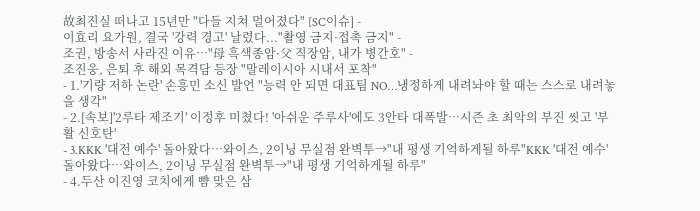故최진실 떠나고 15년만 "다들 지쳐 멀어졌다" [SC이슈] -
이효리 요가원, 결국 '강력 경고' 날렸다..."촬영 금지·접촉 금지" -
조권, 방송서 사라진 이유…"母 흑색종암·父 직장암, 내가 병간호" -
조진웅, 은퇴 후 해외 목격담 등장 "말레이시아 시내서 포착"
- 1.'기량 저하 논란' 손흥민 소신 발언 "능력 안 되면 대표팀 NO…냉정하게 내려놔야 할 때는 스스로 내려놓을 생각"
- 2.[속보]'2루타 제조기' 이정후 미쳤다! '아쉬운 주루사'에도 3안타 대폭발…시즌 초 최악의 부진 씻고 '부활 신호탄'
- 3.KKK '대전 예수' 돌아왔다…와이스, 2이닝 무실점 완벽투→"내 평생 기억하게될 하루"KKK '대전 예수' 돌아왔다…와이스, 2이닝 무실점 완벽투→"내 평생 기억하게될 하루"
- 4.두산 이진영 코치에게 뺨 맞은 삼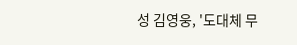성 김영웅, '도대체 무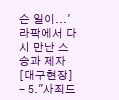슨 일이...' 라팍에서 다시 만난 스승과 제자[대구현장]
- 5."사죄드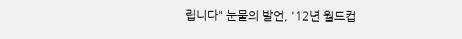립니다" 눈물의 발언, '12년 월드컵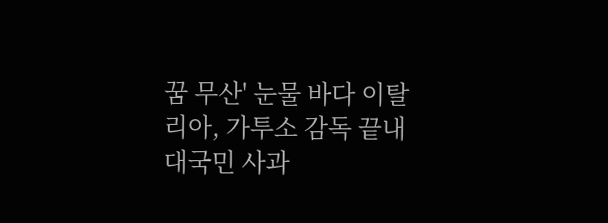꿈 무산' 눈물 바다 이탈리아, 가투소 감독 끝내 대국민 사과